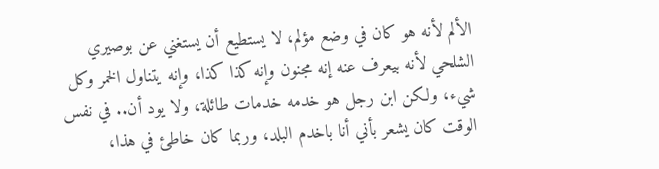الألم لأنه هو كان في وضع مؤلم، لا يستطيع أن يستغني عن بوصيري الشلحي لأنه بيعرف عنه إنه مجنون وإنه كذا كذا، وإنه يتناول الخمر وكل شيء، ولكن ابن رجل هو خدمه خدمات طائلة، ولا يود أن.. في نفس الوقت كان يشعر بأني أنا باخدم البلد، وربما كان خاطئ في هذا،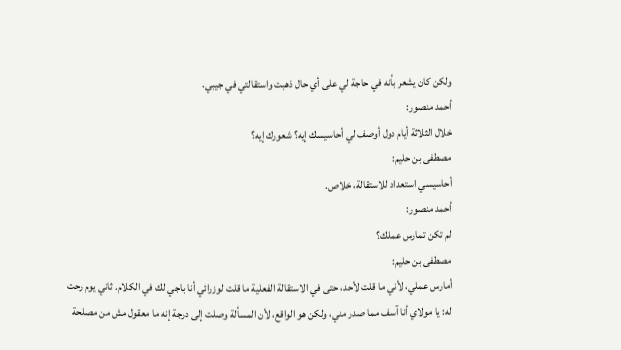ولكن كان يشعر بأنه في حاجة لي على أي حال ذهبت واستقالتي في جيبي.
أحمد منصور:
خلال الثلاثة أيام دول أوصف لي أحاسيسك إيه؟ شعورك إيه؟
مصطفى بن حليم:
أحاسيسي استعداد للاستقالة، خلاص.
أحمد منصور:
لم تكن تمارس عملك؟
مصطفى بن حليم:
أمارس عملي، لأني ما قلت لأحد، حتى في الاستقالة الفعلية ما قلت لوزرائي أنا باجي لك في الكلام. ثاني يوم رحت له: يا مولاي أنا آسف مما صدر مني، ولكن هو الواقع، لأن المسألة وصلت إلى درجة إنه ما معقول مش من مصلحة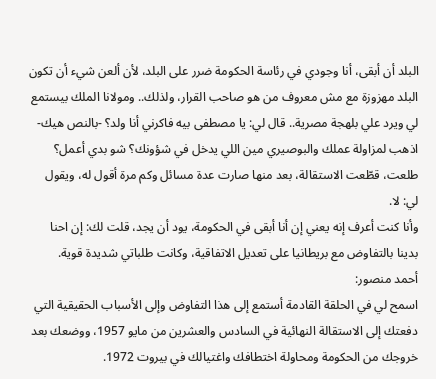البلد أن أبقى، أنا وجودي في رئاسة الحكومة ضرر على البلد، لأن ألعن شيء أن تكون البلد مهزوزة مع مش معروف من هو صاحب القرار، ولذلك.. ومولانا الملك بيستمع لي ويرد علي بلهجة مصرية.. قال لي: يا مصطفى بيه فاكرني أنا ولد؟ -بالنص هيك- اذهب لمزاولة عملك والبوصيري مين اللي يدخل في شؤونك؟ شو بدي أعمل؟ طلعت، قطّعت الاستقالة، بعد منها صارت عدة مسائل وكم مرة أقول له، ويقول لي: لا.
وأنا كنت أعرف إنه يعني إن أنا أبقى في الحكومة، يود أن يجد، قلت لك: إن احنا بدينا بالتفاوض مع بريطانيا على تعديل الاتفاقية، وكانت طلباتي شديدة قوية.
أحمد منصور:
اسمح لي في الحلقة القادمة أستمع إلى هذا التفاوض وإلى الأسباب الحقيقية التي دفعتك إلى الاستقالة النهائية في السادس والعشرين من مايو 1957، ووضعك بعد خروجك من الحكومة ومحاولة اختطافك واغتيالك في بيروت 1972.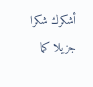أشكرك شكرا جزيلا كما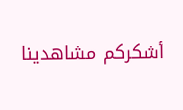أشكركم مشاهدينا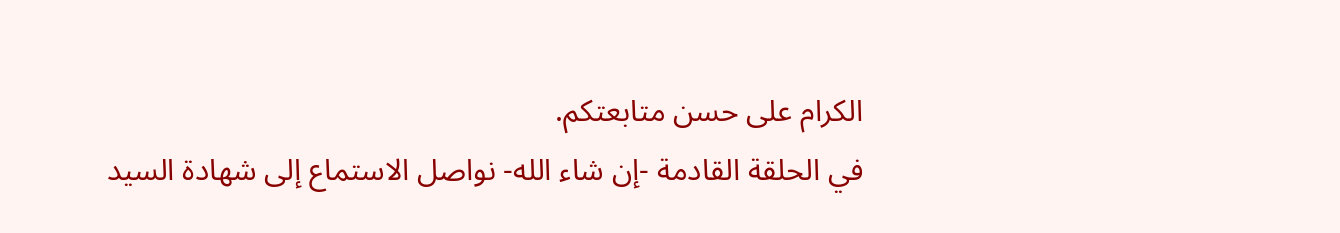الكرام على حسن متابعتكم.
في الحلقة القادمة -إن شاء الله- نواصل الاستماع إلى شهادة السيد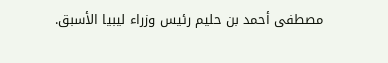مصطفى أحمد بن حليم رئيس وزراء ليبيا الأسبق.